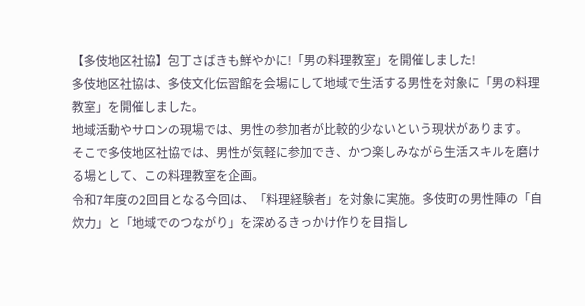【多伎地区社協】包丁さばきも鮮やかに!「男の料理教室」を開催しました!
多伎地区社協は、多伎文化伝習館を会場にして地域で生活する男性を対象に「男の料理教室」を開催しました。
地域活動やサロンの現場では、男性の参加者が比較的少ないという現状があります。
そこで多伎地区社協では、男性が気軽に参加でき、かつ楽しみながら生活スキルを磨ける場として、この料理教室を企画。
令和7年度の2回目となる今回は、「料理経験者」を対象に実施。多伎町の男性陣の「自炊力」と「地域でのつながり」を深めるきっかけ作りを目指し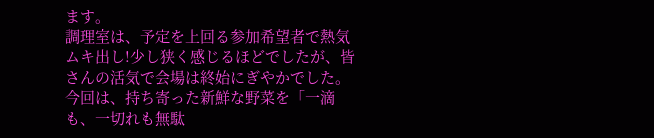ます。
調理室は、予定を上回る参加希望者で熱気ムキ出し!少し狭く感じるほどでしたが、皆さんの活気で会場は終始にぎやかでした。
今回は、持ち寄った新鮮な野菜を「一滴も、一切れも無駄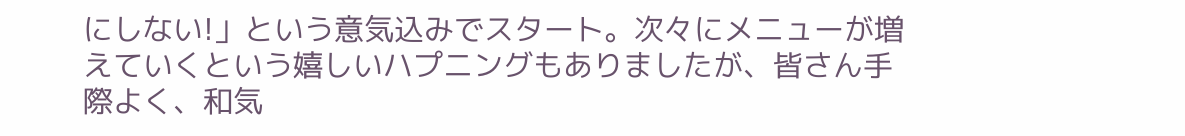にしない!」という意気込みでスタート。次々にメニューが増えていくという嬉しいハプニングもありましたが、皆さん手際よく、和気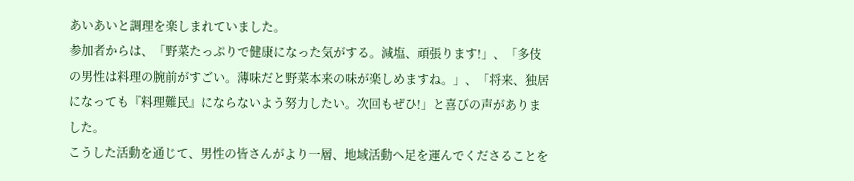あいあいと調理を楽しまれていました。
参加者からは、「野菜たっぷりで健康になった気がする。減塩、頑張ります!」、「多伎の男性は料理の腕前がすごい。薄味だと野菜本来の味が楽しめますね。」、「将来、独居になっても『料理難民』にならないよう努力したい。次回もぜひ!」と喜びの声がありました。
こうした活動を通じて、男性の皆さんがより一層、地域活動へ足を運んでくださることを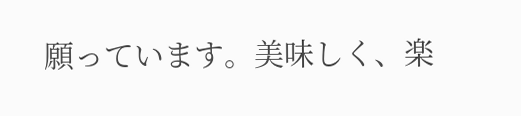願っています。美味しく、楽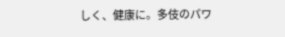しく、健康に。多伎のパワ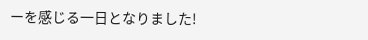ーを感じる一日となりました!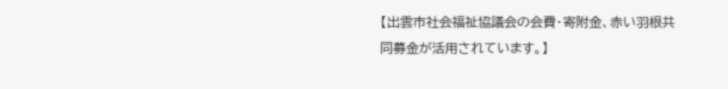【出雲市社会福祉協議会の会費・寄附金、赤い羽根共同募金が活用されています。】